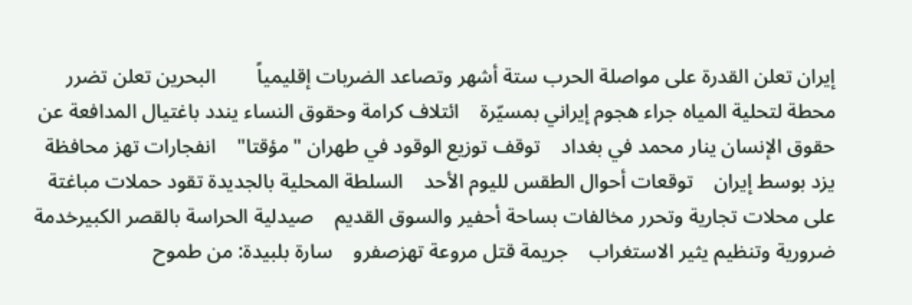إيران تعلن القدرة على مواصلة الحرب ستة أشهر وتصاعد الضربات إقليمياً        البحرين تعلن تضرر محطة لتحلية المياه جراء هجوم إيراني بمسيّرة    ائتلاف كرامة وحقوق النساء يندد باغتيال المدافعة عن حقوق الإنسان ينار محمد في بغداد    توقف توزيع الوقود في طهران "مؤقتا"    انفجارات تهز محافظة يزد بوسط إيران    توقعات أحوال الطقس لليوم الأحد    السلطة المحلية بالجديدة تقود حملات مباغتة على محلات تجارية وتحرر مخالفات بساحة أحفير والسوق القديم    صيدلية الحراسة بالقصر الكبيرخدمة ضرورية وتنظيم يثير الاستغراب    جريمة قتل مروعة تهزصفرو    سارة بلبيدة: من طموح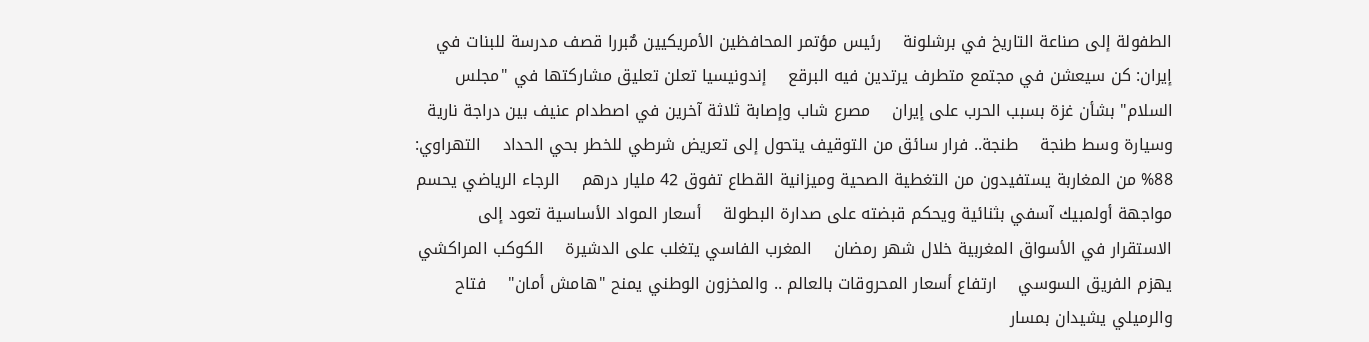الطفولة إلى صناعة التاريخ في برشلونة    رئيس مؤتمر المحافظين الأمريكيين مٌبررا قصف مدرسة للبنات في إيران: كن سيعشن في مجتمع متطرف يرتدين فيه البرقع    إندونيسيا تعلن تعليق مشاركتها في "مجلس السلام" بشأن غزة بسبب الحرب على إيران    مصرع شاب وإصابة ثلاثة آخرين في اصطدام عنيف بين دراجة نارية وسيارة وسط طنجة    طنجة.. فرار سائق من التوقيف يتحول إلى تعريض شرطي للخطر بحي الحداد    التهراوي: 88% من المغاربة يستفيدون من التغطية الصحية وميزانية القطاع تفوق 42 مليار درهم    الرجاء الرياضي يحسم مواجهة أولمبيك آسفي بثنائية ويحكم قبضته على صدارة البطولة    أسعار المواد الأساسية تعود إلى الاستقرار في الأسواق المغربية خلال شهر رمضان    المغرب الفاسي يتغلب على الدشيرة    الكوكب المراكشي يهزم الفريق السوسي    ارتفاع أسعار المحروقات بالعالم .. والمخزون الوطني يمنح "هامش أمان"    فتاح والرميلي يشيدان بمسار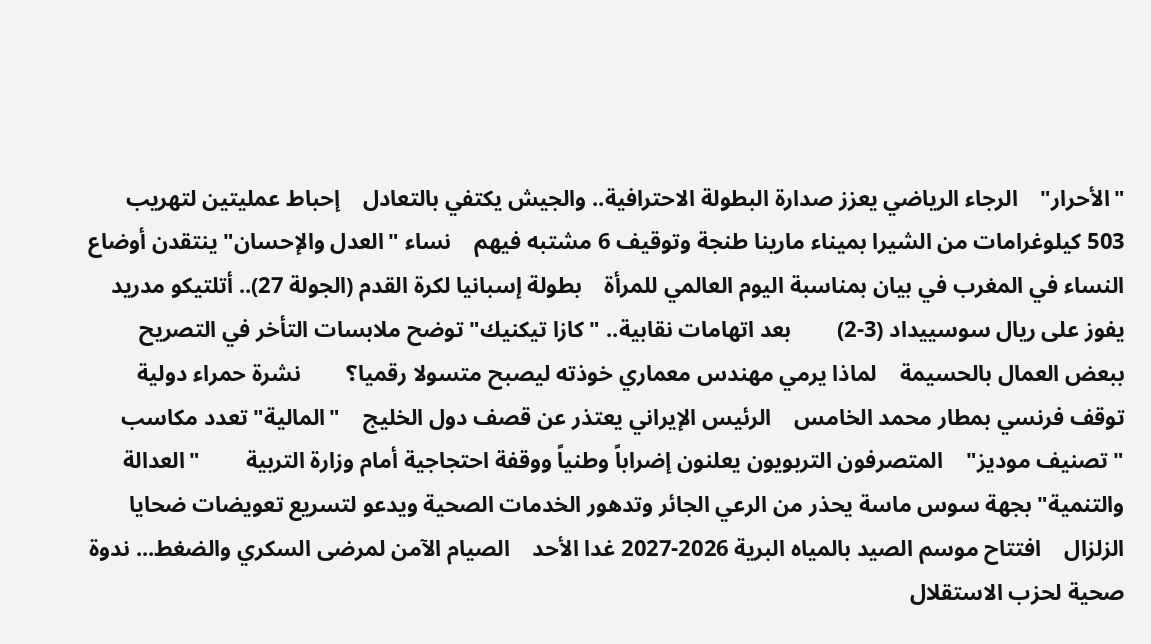"الأحرار"    الرجاء الرياضي يعزز صدارة البطولة الاحترافية.. والجيش يكتفي بالتعادل    إحباط عمليتين لتهريب 503 كيلوغرامات من الشيرا بميناء مارينا طنجة وتوقيف 6 مشتبه فيهم    نساء "العدل والإحسان" ينتقدن أوضاع النساء في المغرب في بيان بمناسبة اليوم العالمي للمرأة    بطولة إسبانيا لكرة القدم (الجولة 27).. أتلتيكو مدريد يفوز على ريال سوسييداد (3-2)        بعد اتهامات نقابية.. "كازا تيكنيك" توضح ملابسات التأخر في التصريح ببعض العمال بالحسيمة    لماذا يرمي مهندس معماري خوذته ليصبح متسولا رقميا؟        نشرة حمراء دولية توقف فرنسي بمطار محمد الخامس    الرئيس الإيراني يعتذر عن قصف دول الخليج    "المالية" تعدد مكاسب "تصنيف موديز"    المتصرفون التربويون يعلنون إضراباً وطنياً ووقفة احتجاجية أمام وزارة التربية        "العدالة والتنمية" بجهة سوس ماسة يحذر من الرعي الجائر وتدهور الخدمات الصحية ويدعو لتسريع تعويضات ضحايا الزلزال    افتتاح موسم الصيد بالمياه البرية 2026-2027 غدا الأحد    الصيام الآمن لمرضى السكري والضغط... ندوة صحية لحزب الاستقلال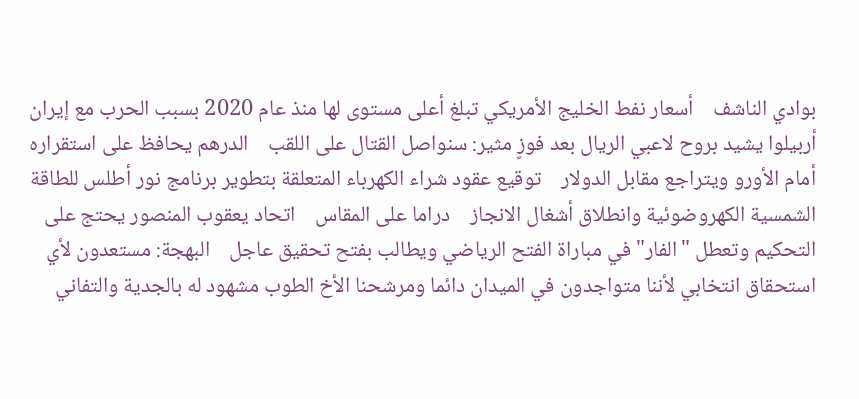بوادي الناشف    أسعار نفط الخليج الأمريكي تبلغ أعلى مستوى لها منذ عام 2020 بسبب الحرب مع إيران    أربيلوا يشيد بروح لاعبي الريال بعد فوزٍ مثير: سنواصل القتال على اللقب    الدرهم يحافظ على استقراره أمام الأورو ويتراجع مقابل الدولار    توقيع عقود شراء الكهرباء المتعلقة بتطوير برنامج نور أطلس للطاقة الشمسية الكهروضوئية وانطلاق أشغال الانجاز    دراما على المقاس    اتحاد يعقوب المنصور يحتج على التحكيم وتعطل "الفار" في مباراة الفتح الرياضي ويطالب بفتح تحقيق عاجل    البهجة: مستعدون لأي استحقاق انتخابي لأننا متواجدون في الميدان دائما ومرشحنا الأخ الطوب مشهود له بالجدية والتفاني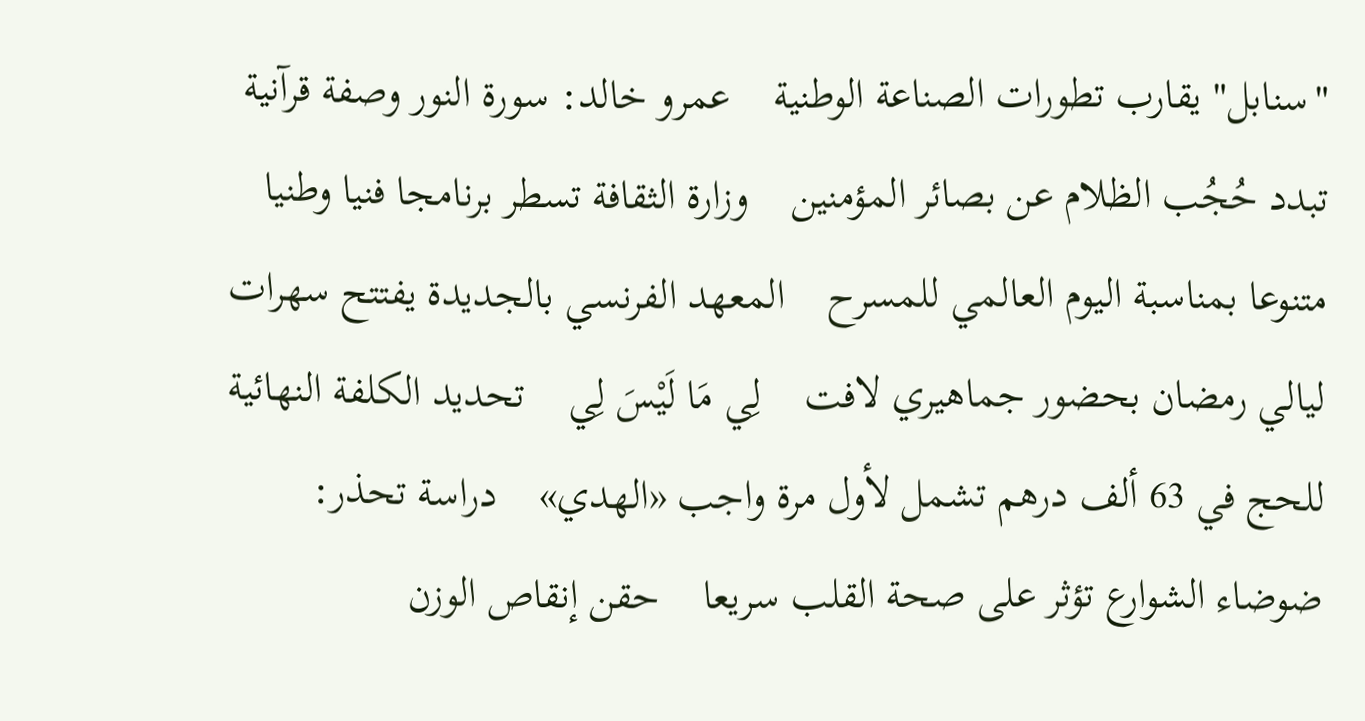"سنابل" يقارب تطورات الصناعة الوطنية    عمرو خالد: سورة النور وصفة قرآنية تبدد حُجُب الظلام عن بصائر المؤمنين    وزارة الثقافة تسطر برنامجا فنيا وطنيا متنوعا بمناسبة اليوم العالمي للمسرح    المعهد الفرنسي بالجديدة يفتتح سهرات ليالي رمضان بحضور جماهيري لافت    لِي مَا لَيْسَ لِي    تحديد الكلفة النهائية للحج في 63 ألف درهم تشمل لأول مرة واجب «الهدي»    دراسة تحذر: ضوضاء الشوارع تؤثر على صحة القلب سريعا    حقن إنقاص الوزن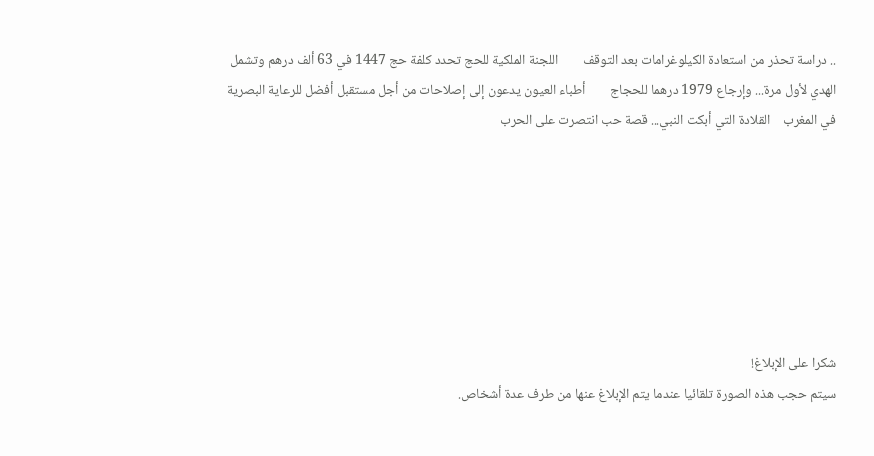.. دراسة تحذر من استعادة الكيلوغرامات بعد التوقف        اللجنة الملكية للحج تحدد كلفة حج 1447 في 63 ألف درهم وتشمل الهدي لأول مرة... وإرجاع 1979 درهما للحجاج        أطباء العيون يدعون إلى إصلاحات من أجل مستقبل أفضل للرعاية البصرية في المغرب    القلادة التي أبكت النبي... قصة حب انتصرت على الحرب







شكرا على الإبلاغ!
سيتم حجب هذه الصورة تلقائيا عندما يتم الإبلاغ عنها من طرف عدة أشخاص.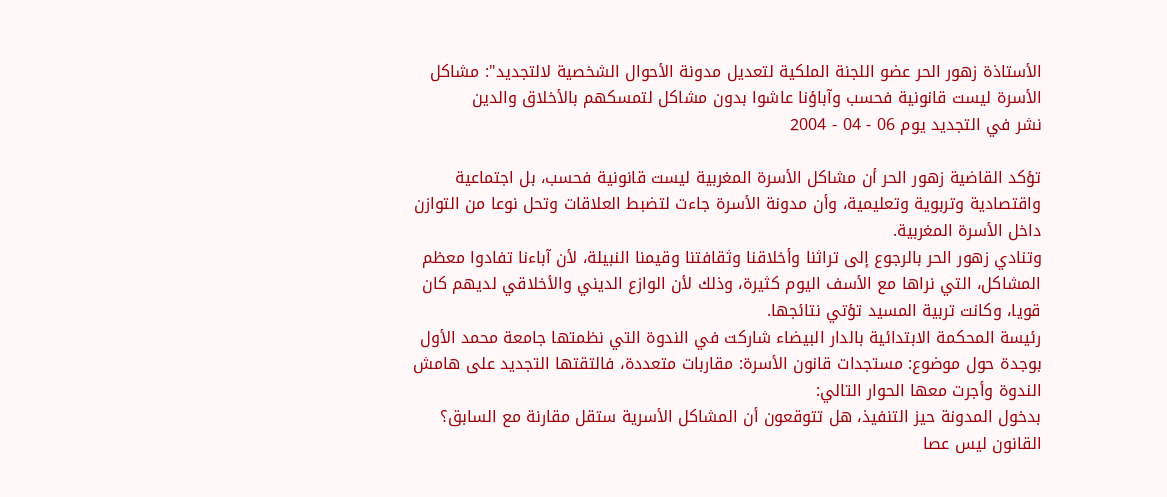الأستاذة زهور الحر عضو اللجنة الملكية لتعديل مدونة الأحوال الشخصية لالتجديد": مشاكل الأسرة ليست قانونية فحسب وآباؤنا عاشوا بدون مشاكل لتمسكهم بالأخلاق والدين
نشر في التجديد يوم 06 - 04 - 2004

تؤكد القاضية زهور الحر أن مشاكل الأسرة المغربية ليست قانونية فحسب، بل اجتماعية واقتصادية وتربوية وتعليمية، وأن مدونة الأسرة جاءت لتضبط العلاقات وتحل نوعا من التوازن داخل الأسرة المغربية.
وتنادي زهور الحر بالرجوع إلى تراثنا وأخلاقنا وثقافتنا وقيمنا النبيلة، لأن آباءنا تفادوا معظم المشاكل، التي نراها مع الأسف اليوم كثيرة، وذلك لأن الوازع الديني والأخلاقي لديهم كان قويا، وكانت تربية المسيد تؤتي نتائجها.
رئيسة المحكمة الابتدائية بالدار البيضاء شاركت في الندوة التي نظمتها جامعة محمد الأول بوجدة حول موضوع: مستجدات قانون الأسرة: مقاربات متعددة، فالتقتها التجديد على هامش الندوة وأجرت معها الحوار التالي:
بدخول المدونة حيز التنفيذ، هل تتوقعون أن المشاكل الأسرية ستقل مقارنة مع السابق؟
القانون ليس عصا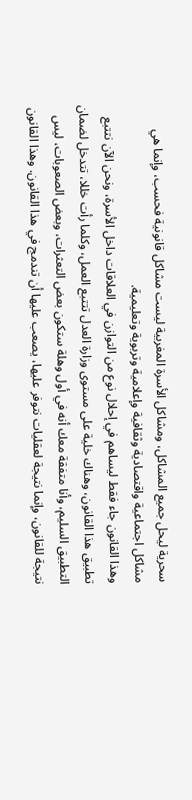سحرية ليحل جميع المشاكل، ومشاكل الأسرة المغربية ليست مشاكل قانونية فحسب، وإنما هي مشاكل اجتماعية واقتصادية وثقافية وإعلامية وتربوية وتعليمية.
وهذا القانون جاء فقط ليساهم في إحلال نوع من التوازن في العلاقات داخل الأسرة، ونحن الآن نتتبع تطبيق هذا القانون، وهناك خلية على مستوى وزارة العدل تتتبع العمل، وكلما رأت خللا، تتدخل لضمان التطبيق السليم، وأنا متفقة معك أنه في أول وهلة ستكون بعض التعثرات، وبعض الصعوبات، ليس نتيجة للقانون، وإنما نتيجة لعقليات نتوفر عليها، يصعب عليها أن تندمج في هذا القانون. وهذا القانون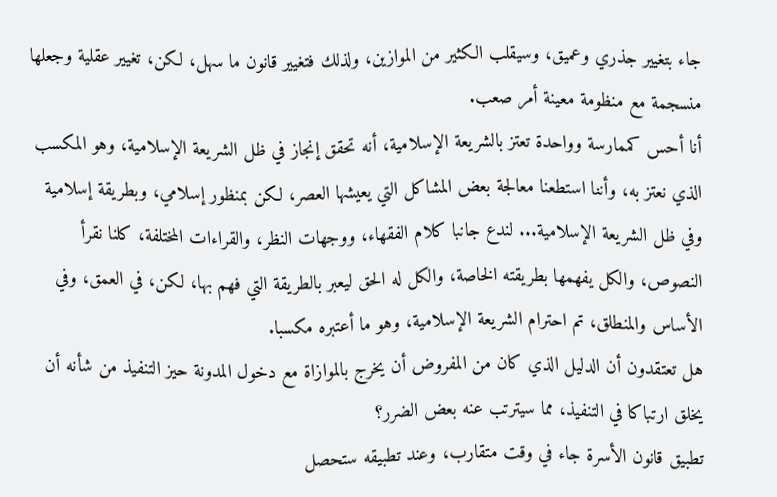جاء بتغيير جذري وعميق، وسيقلب الكثير من الموازين، ولذلك فتغيير قانون ما سهل، لكن، تغيير عقلية وجعلها منسجمة مع منظومة معينة أمر صعب.
أنا أحس كممارسة وواحدة تعتز بالشريعة الإسلامية، أنه تحقق إنجاز في ظل الشريعة الإسلامية، وهو المكسب الذي نعتز به، وأننا استطعنا معالجة بعض المشاكل التي يعيشها العصر، لكن بمنظور إسلامي، وبطريقة إسلامية وفي ظل الشريعة الإسلامية... لندع جانبا كلام الفقهاء، ووجهات النظر، والقراءات المختلفة، كلنا نقرأ النصوص، والكل يفهمها بطريقته الخاصة، والكل له الحق ليعبر بالطريقة التي فهم بها، لكن، في العمق، وفي الأساس والمنطلق، تم احترام الشريعة الإسلامية، وهو ما أعتبره مكسبا.
هل تعتقدون أن الدليل الذي كان من المفروض أن يخرج بالموازاة مع دخول المدونة حيز التنفيذ من شأنه أن يخلق ارتباكا في التنفيذ، مما سيترتب عنه بعض الضرر؟
تطبيق قانون الأسرة جاء في وقت متقارب، وعند تطبيقه ستحصل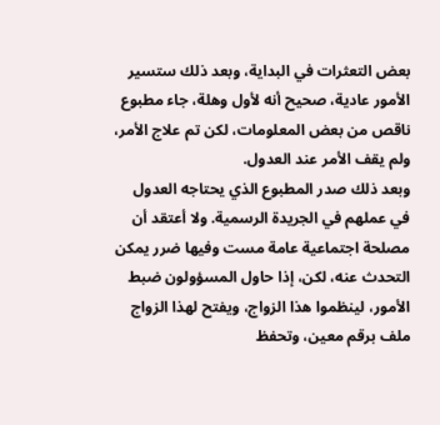بعض التعثرات في البداية، وبعد ذلك ستسير الأمور عادية، صحيح أنه لأول وهلة، جاء مطبوع ناقص من بعض المعلومات، لكن تم علاج الأمر، ولم يقف الأمر عند العدول.
وبعد ذلك صدر المطبوع الذي يحتاجه العدول في عملهم في الجريدة الرسمية. ولا أعتقد أن مصلحة اجتماعية عامة مست وفيها ضرر يمكن التحدث عنه، لكن، إذا حاول المسؤولون ضبط الأمور، لينظموا هذا الزواج، ويفتح لهذا الزواج ملف برقم معين، وتحفظ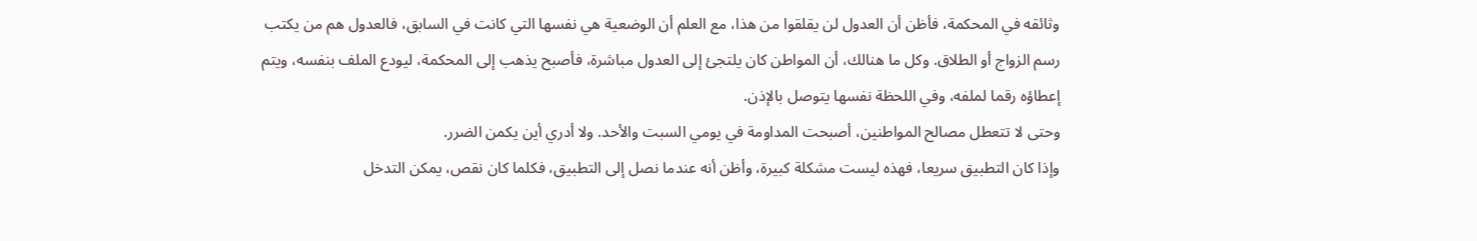وثائقه في المحكمة، فأظن أن العدول لن يقلقوا من هذا، مع العلم أن الوضعية هي نفسها التي كانت في السابق، فالعدول هم من يكتب رسم الزواج أو الطلاق. وكل ما هنالك، أن المواطن كان يلتجئ إلى العدول مباشرة، فأصبح يذهب إلى المحكمة، ليودع الملف بنفسه، ويتم إعطاؤه رقما لملفه، وفي اللحظة نفسها يتوصل بالإذن.
وحتى لا تتعطل مصالح المواطنين، أصبحت المداومة في يومي السبت والأحد. ولا أدري أين يكمن الضرر.
وإذا كان التطبيق سريعا، فهذه ليست مشكلة كبيرة، وأظن أنه عندما نصل إلى التطبيق، فكلما كان نقص، يمكن التدخل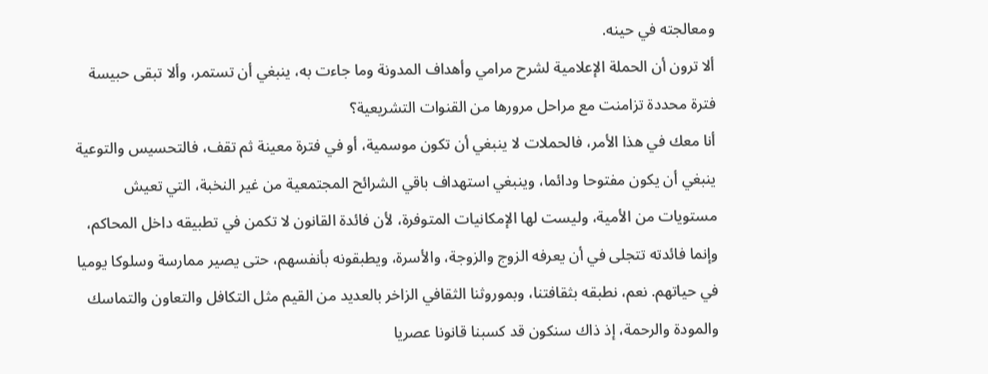ومعالجته في حينه.
ألا ترون أن الحملة الإعلامية لشرح مرامي وأهداف المدونة وما جاءت به، ينبغي أن تستمر، وألا تبقى حبيسة فترة محددة تزامنت مع مراحل مرورها من القنوات التشريعية؟
أنا معك في هذا الأمر، فالحملات لا ينبغي أن تكون موسمية، أو في فترة معينة ثم تقف، فالتحسيس والتوعية ينبغي أن يكون مفتوحا ودائما، وينبغي استهداف باقي الشرائح المجتمعية من غير النخبة، التي تعيش مستويات من الأمية، وليست لها الإمكانيات المتوفرة، لأن فائدة القانون لا تكمن في تطبيقه داخل المحاكم، وإنما فائدته تتجلى في أن يعرفه الزوج والزوجة، والأسرة، ويطبقونه بأنفسهم، حتى يصير ممارسة وسلوكا يوميا في حياتهم. نعم، نطبقه بثقافتنا، وبموروثنا الثقافي الزاخر بالعديد من القيم مثل التكافل والتعاون والتماسك والمودة والرحمة، إذ ذاك سنكون قد كسبنا قانونا عصريا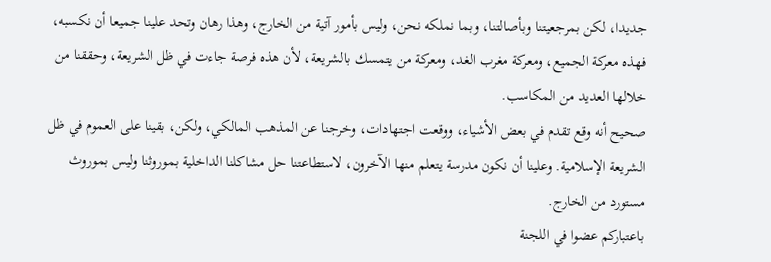جديدا، لكن بمرجعيتنا وبأصالتنا، وبما نملكه نحن، وليس بأمور آتية من الخارج، وهذا رهان وتحد علينا جميعا أن نكسبه، فهذه معركة الجميع، ومعركة مغرب الغد، ومعركة من يتمسك بالشريعة، لأن هذه فرصة جاءت في ظل الشريعة، وحققنا من خلالها العديد من المكاسب.
صحيح أنه وقع تقدم في بعض الأشياء، ووقعت اجتهادات، وخرجنا عن المذهب المالكي، ولكن، بقينا على العموم في ظل الشريعة الإسلامية. وعلينا أن نكون مدرسة يتعلم منها الآخرون، لاستطاعتنا حل مشاكلنا الداخلية بموروثنا وليس بموروث مستورد من الخارج.
باعتباركم عضوا في اللجنة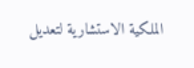الملكية الاستشارية لتعديل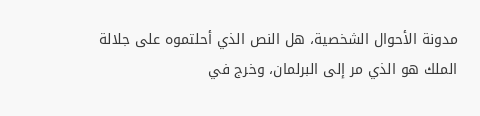مدونة الأحوال الشخصية، هل النص الذي أحلتموه على جلالة الملك هو الذي مر إلى البرلمان، وخرج في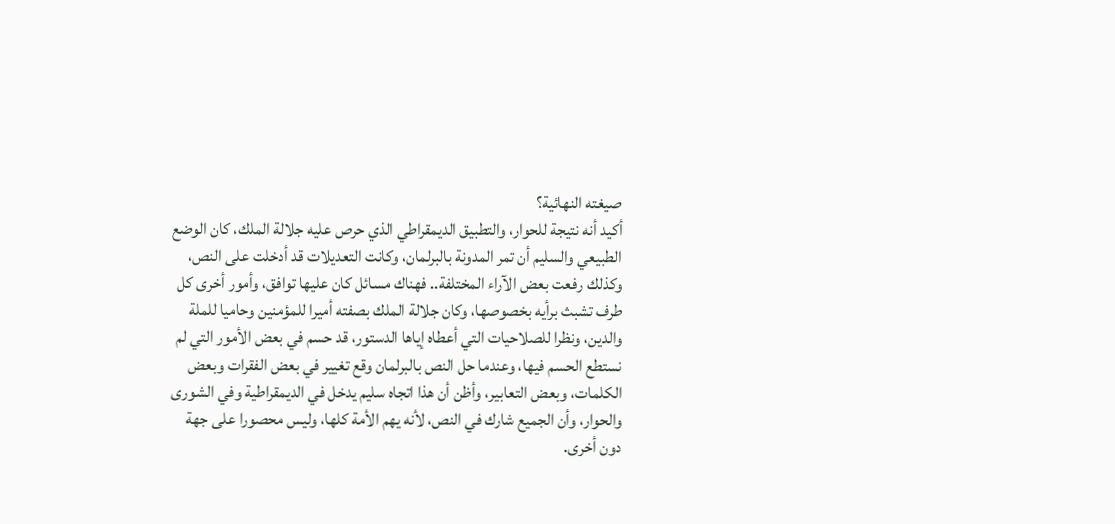صيغته النهائية؟
أكيد أنه نتيجة للحوار، والتطبيق الديمقراطي الذي حرص عليه جلالة الملك، كان الوضع الطبيعي والسليم أن تمر المدونة بالبرلمان، وكانت التعديلات قد أدخلت على النص، وكذلك رفعت بعض الآراء المختلفة.. فهناك مسائل كان عليها توافق، وأمور أخرى كل طرف تشبث برأيه بخصوصها، وكان جلالة الملك بصفته أميرا للمؤمنين وحاميا للملة والدين، ونظرا للصلاحيات التي أعطاه إياها الدستور، قد حسم في بعض الأمور التي لم نستطع الحسم فيها، وعندما حل النص بالبرلمان وقع تغيير في بعض الفقرات وبعض الكلمات، وبعض التعابير، وأظن أن هذا اتجاه سليم يدخل في الديمقراطية وفي الشورى والحوار، وأن الجميع شارك في النص، لأنه يهم الأمة كلها، وليس محصورا على جهة دون أخرى.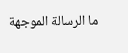ما الرسالة الموجهة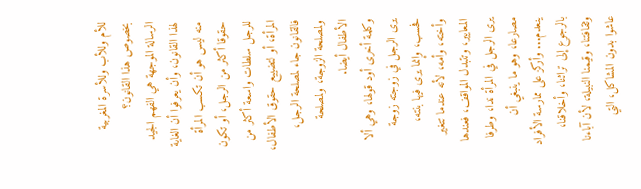للأم وللأب وللأسرة المغربية بخصوص هذا القانون؟
الرسالة الموجهة هي الفهم الجيد لهذا القانون، وأن يعرفوا أن الغاية منه ليس هو أن تكسب المرأة حقوقا أكثر من الرجل، أو تكون للرجل سلطات واسعة أكثر من المرأة، أو لتضييع حقوق الأطفال، فالقانون جاء لمصلحة الرجل، ولمصلحة الزوجة، ولمصلحة الأطفال أيضا.
وكلمة أخرى أود قولها، وهي ألا يرى الرجل في زوجته زوجة فحسب، وإنما يرى فيها بنته، وأخته، وأمه، لأنه عندما تتغير المعايير، وتتبدل المواقف، فعندها يرى الرجل في المرأة ندا، وطرفا مصارعا، وهو ما ينبغي أن ينعدم... وأركز على ممارسة الأفراد بالرجوع إلى تراثنا، وأخلاقنا، وثقافتنا، وقيمنا النبيلة، لأن آباءنا عاشوا بدون المشاكل، التي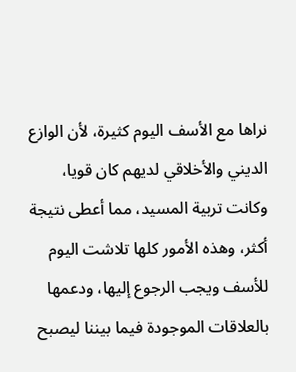نراها مع الأسف اليوم كثيرة، لأن الوازع الديني والأخلاقي لديهم كان قويا، وكانت تربية المسيد، مما أعطى نتيجة أكثر، وهذه الأمور كلها تلاشت اليوم للأسف ويجب الرجوع إليها، ودعمها بالعلاقات الموجودة فيما بيننا ليصبح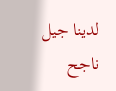لدينا جيل ناجح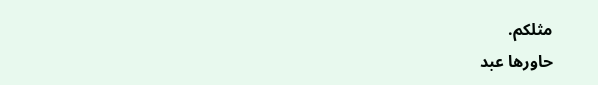مثلكم.
حاورها عبد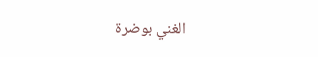الغني بوضرة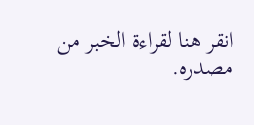انقر هنا لقراءة الخبر من مصدره.